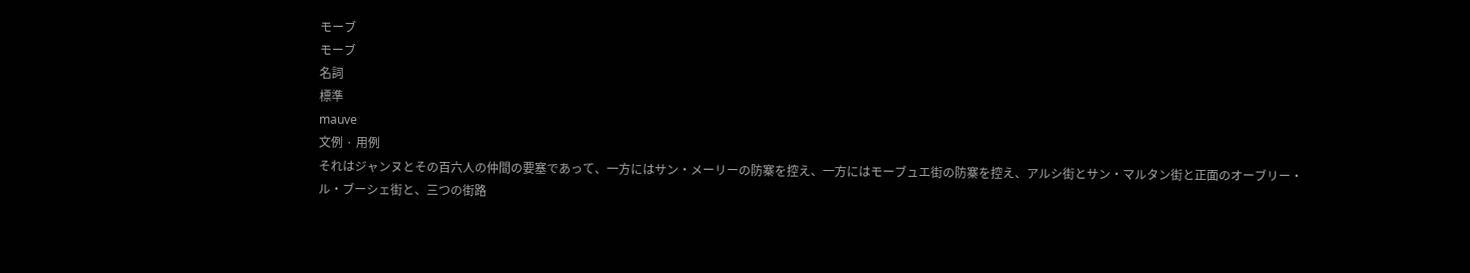モーブ
モーブ
名詞
標準
mauve
文例 · 用例
それはジャンヌとその百六人の仲間の要塞であって、一方にはサン・メーリーの防寨を控え、一方にはモーブュエ街の防寨を控え、アルシ街とサン・マルタン街と正面のオーブリー・ル・ブーシェ街と、三つの街路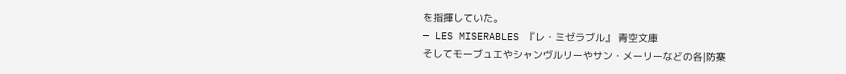を指揮していた。
— LES MISERABLES 『レ・ミゼラブル』 青空文庫
そしてモーブュエやシャンヴルリーやサン・メーリーなどの各|防寨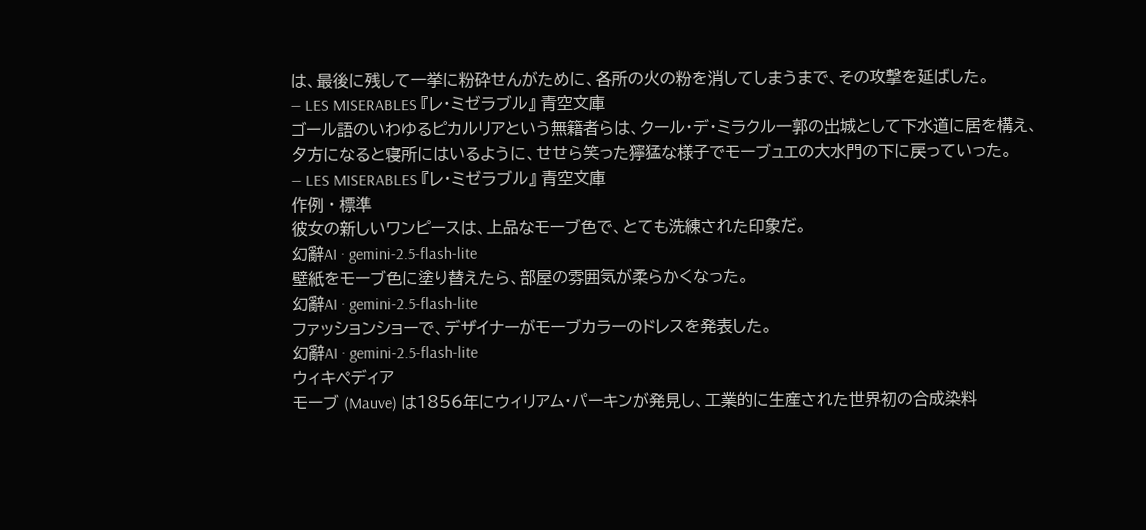は、最後に残して一挙に粉砕せんがために、各所の火の粉を消してしまうまで、その攻撃を延ばした。
— LES MISERABLES 『レ・ミゼラブル』 青空文庫
ゴール語のいわゆるピカルリアという無籍者らは、クール・デ・ミラクル一郭の出城として下水道に居を構え、夕方になると寝所にはいるように、せせら笑った獰猛な様子でモーブュエの大水門の下に戻っていった。
— LES MISERABLES 『レ・ミゼラブル』 青空文庫
作例 · 標準
彼女の新しいワンピースは、上品なモーブ色で、とても洗練された印象だ。
幻辭AI · gemini-2.5-flash-lite
壁紙をモーブ色に塗り替えたら、部屋の雰囲気が柔らかくなった。
幻辭AI · gemini-2.5-flash-lite
ファッションショーで、デザイナーがモーブカラーのドレスを発表した。
幻辭AI · gemini-2.5-flash-lite
ウィキペディア
モーブ (Mauve) は1856年にウィリアム・パーキンが発見し、工業的に生産された世界初の合成染料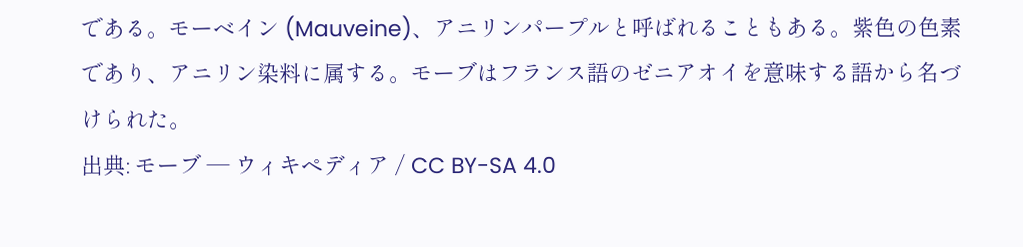である。モーベイン (Mauveine)、アニリンパープルと呼ばれることもある。紫色の色素であり、アニリン染料に属する。モーブはフランス語のゼニアオイを意味する語から名づけられた。
出典: モーブ — ウィキペディア / CC BY-SA 4.0